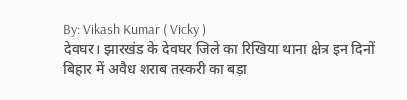By: Vikash Kumar ( Vicky )
देवघर। झारखंड के देवघर जिले का रिखिया थाना क्षेत्र इन दिनों बिहार में अवैध शराब तस्करी का बड़ा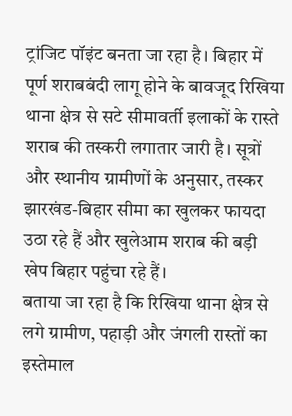ट्रांजिट पॉइंट बनता जा रहा है। बिहार में पूर्ण शराबबंदी लागू होने के बावजूद रिखिया थाना क्षेत्र से सटे सीमावर्ती इलाकों के रास्ते शराब की तस्करी लगातार जारी है। सूत्रों और स्थानीय ग्रामीणों के अनुसार, तस्कर झारखंड-बिहार सीमा का खुलकर फायदा उठा रहे हैं और खुलेआम शराब की बड़ी खेप बिहार पहुंचा रहे हैं।
बताया जा रहा है कि रिखिया थाना क्षेत्र से लगे ग्रामीण, पहाड़ी और जंगली रास्तों का इस्तेमाल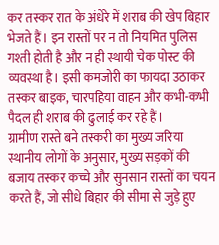कर तस्कर रात के अंधेरे में शराब की खेप बिहार भेजते हैं। इन रास्तों पर न तो नियमित पुलिस गश्ती होती है और न ही स्थायी चेक पोस्ट की व्यवस्था है। इसी कमजोरी का फायदा उठाकर तस्कर बाइक, चारपहिया वाहन और कभी-कभी पैदल ही शराब की ढुलाई कर रहे हैं।
ग्रामीण रास्ते बने तस्करी का मुख्य जरिया
स्थानीय लोगों के अनुसार, मुख्य सड़कों की बजाय तस्कर कच्चे और सुनसान रास्तों का चयन करते हैं, जो सीधे बिहार की सीमा से जुड़े हुए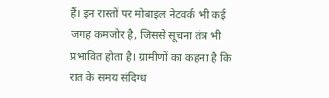हैं। इन रास्तों पर मोबाइल नेटवर्क भी कई जगह कमजोर है, जिससे सूचना तंत्र भी प्रभावित होता है। ग्रामीणों का कहना है कि रात के समय संदिग्ध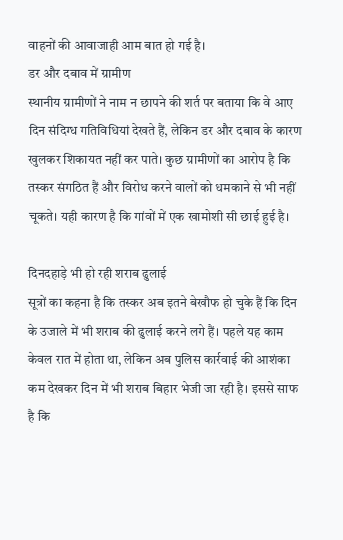वाहनों की आवाजाही आम बात हो गई है।
डर और दबाव में ग्रामीण
स्थानीय ग्रामीणों ने नाम न छापने की शर्त पर बताया कि वे आए दिन संदिग्ध गतिविधियां देखते हैं, लेकिन डर और दबाव के कारण खुलकर शिकायत नहीं कर पाते। कुछ ग्रामीणों का आरोप है कि तस्कर संगठित हैं और विरोध करने वालों को धमकाने से भी नहीं चूकते। यही कारण है कि गांवों में एक खामोशी सी छाई हुई है।

दिनदहाड़े भी हो रही शराब ढुलाई
सूत्रों का कहना है कि तस्कर अब इतने बेखौफ हो चुके हैं कि दिन के उजाले में भी शराब की ढुलाई करने लगे हैं। पहले यह काम केवल रात में होता था, लेकिन अब पुलिस कार्रवाई की आशंका कम देखकर दिन में भी शराब बिहार भेजी जा रही है। इससे साफ है कि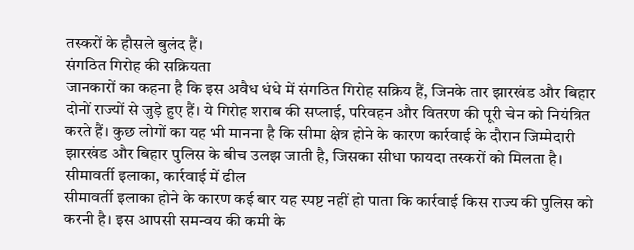तस्करों के हौसले बुलंद हैं।
संगठित गिरोह की सक्रियता
जानकारों का कहना है कि इस अवैध धंधे में संगठित गिरोह सक्रिय हैं, जिनके तार झारखंड और बिहार दोनों राज्यों से जुड़े हुए हैं। ये गिरोह शराब की सप्लाई, परिवहन और वितरण की पूरी चेन को नियंत्रित करते हैं। कुछ लोगों का यह भी मानना है कि सीमा क्षेत्र होने के कारण कार्रवाई के दौरान जिम्मेदारी झारखंड और बिहार पुलिस के बीच उलझ जाती है, जिसका सीधा फायदा तस्करों को मिलता है।
सीमावर्ती इलाका, कार्रवाई में ढील
सीमावर्ती इलाका होने के कारण कई बार यह स्पष्ट नहीं हो पाता कि कार्रवाई किस राज्य की पुलिस को करनी है। इस आपसी समन्वय की कमी के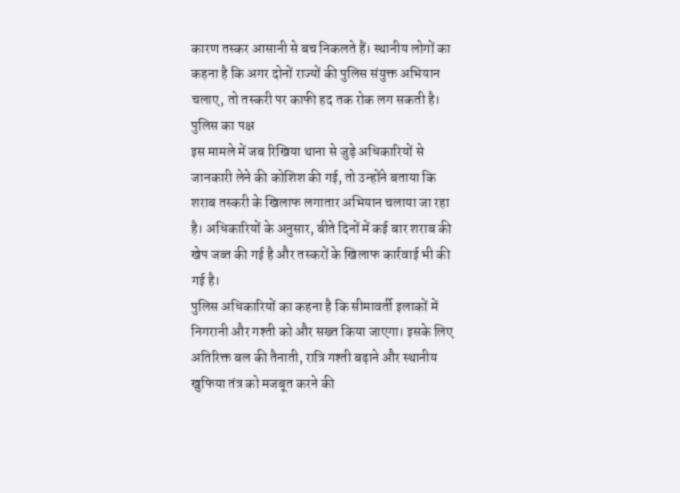कारण तस्कर आसानी से बच निकलते हैं। स्थानीय लोगों का कहना है कि अगर दोनों राज्यों की पुलिस संयुक्त अभियान चलाए, तो तस्करी पर काफी हद तक रोक लग सकती है।
पुलिस का पक्ष
इस मामले में जब रिखिया थाना से जुड़े अधिकारियों से जानकारी लेने की कोशिश की गई, तो उन्होंने बताया कि शराब तस्करी के खिलाफ लगातार अभियान चलाया जा रहा है। अधिकारियों के अनुसार, बीते दिनों में कई बार शराब की खेप जब्त की गई है और तस्करों के खिलाफ कार्रवाई भी की गई है।
पुलिस अधिकारियों का कहना है कि सीमावर्ती इलाकों में निगरानी और गश्ती को और सख्त किया जाएगा। इसके लिए अतिरिक्त बल की तैनाती, रात्रि गश्ती बढ़ाने और स्थानीय खुफिया तंत्र को मजबूत करने की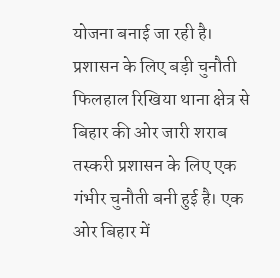योजना बनाई जा रही है।
प्रशासन के लिए बड़ी चुनौती
फिलहाल रिखिया थाना क्षेत्र से बिहार की ओर जारी शराब तस्करी प्रशासन के लिए एक गंभीर चुनौती बनी हुई है। एक ओर बिहार में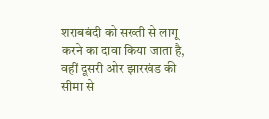शराबबंदी को सख्ती से लागू करने का दावा किया जाता है, वहीं दूसरी ओर झारखंड की सीमा से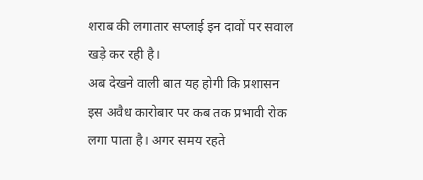शराब की लगातार सप्लाई इन दावों पर सवाल खड़े कर रही है।
अब देखने वाली बात यह होगी कि प्रशासन इस अवैध कारोबार पर कब तक प्रभावी रोक लगा पाता है। अगर समय रहते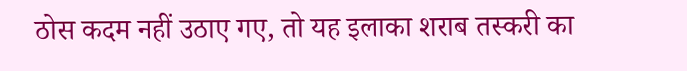ठोस कदम नहीं उठाए गए, तो यह इलाका शराब तस्करी का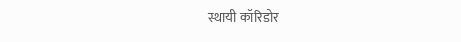स्थायी कॉरिडोर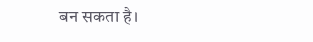बन सकता है।